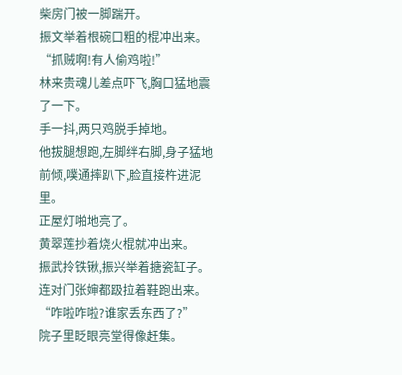柴房门被一脚踹开。
振文举着根碗口粗的棍冲出来。
“抓贼啊!有人偷鸡啦!”
林来贵魂儿差点吓飞,胸口猛地震了一下。
手一抖,两只鸡脱手掉地。
他拔腿想跑,左脚绊右脚,身子猛地前倾,噗通摔趴下,脸直接杵进泥里。
正屋灯啪地亮了。
黄翠莲抄着烧火棍就冲出来。
振武拎铁锹,振兴举着搪瓷缸子。
连对门张婶都趿拉着鞋跑出来。
“咋啦咋啦?谁家丢东西了?”
院子里眨眼亮堂得像赶集。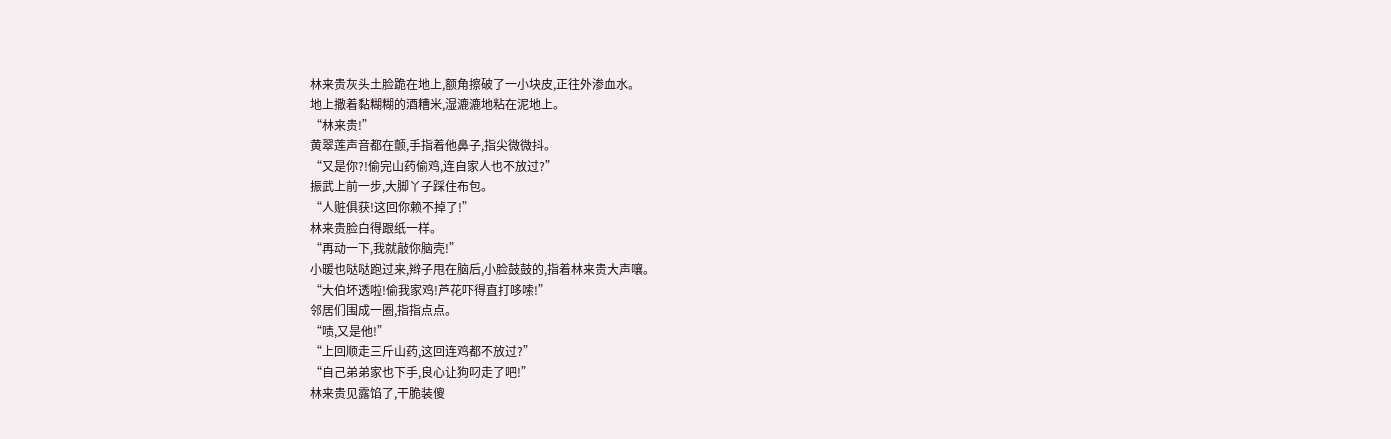林来贵灰头土脸跪在地上,额角擦破了一小块皮,正往外渗血水。
地上撒着黏糊糊的酒糟米,湿漉漉地粘在泥地上。
“林来贵!”
黄翠莲声音都在颤,手指着他鼻子,指尖微微抖。
“又是你?!偷完山药偷鸡,连自家人也不放过?”
振武上前一步,大脚丫子踩住布包。
“人赃俱获!这回你赖不掉了!”
林来贵脸白得跟纸一样。
“再动一下,我就敲你脑壳!”
小暖也哒哒跑过来,辫子甩在脑后,小脸鼓鼓的,指着林来贵大声嚷。
“大伯坏透啦!偷我家鸡!芦花吓得直打哆嗦!”
邻居们围成一圈,指指点点。
“啧,又是他!”
“上回顺走三斤山药,这回连鸡都不放过?”
“自己弟弟家也下手,良心让狗叼走了吧!”
林来贵见露馅了,干脆装傻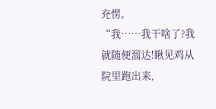充愣。
“我……我干啥了?我就随便溜达!瞅见鸡从院里跑出来,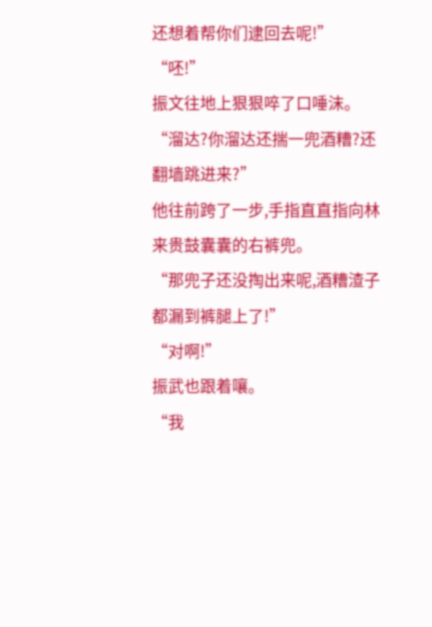还想着帮你们逮回去呢!”
“呸!”
振文往地上狠狠啐了口唾沫。
“溜达?你溜达还揣一兜酒糟?还翻墙跳进来?”
他往前跨了一步,手指直直指向林来贵鼓囊囊的右裤兜。
“那兜子还没掏出来呢,酒糟渣子都漏到裤腿上了!”
“对啊!”
振武也跟着嚷。
“我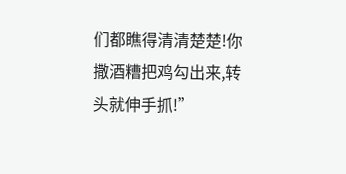们都瞧得清清楚楚!你撒酒糟把鸡勾出来,转头就伸手抓!”